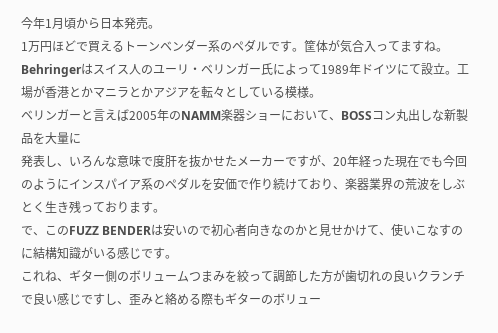今年1月頃から日本発売。
1万円ほどで買えるトーンベンダー系のペダルです。筐体が気合入ってますね。
Behringerはスイス人のユーリ・ベリンガー氏によって1989年ドイツにて設立。工場が香港とかマニラとかアジアを転々としている模様。
ベリンガーと言えば2005年のNAMM楽器ショーにおいて、BOSSコン丸出しな新製品を大量に
発表し、いろんな意味で度肝を抜かせたメーカーですが、20年経った現在でも今回のようにインスパイア系のペダルを安価で作り続けており、楽器業界の荒波をしぶとく生き残っております。
で、このFUZZ BENDERは安いので初心者向きなのかと見せかけて、使いこなすのに結構知識がいる感じです。
これね、ギター側のボリュームつまみを絞って調節した方が歯切れの良いクランチで良い感じですし、歪みと絡める際もギターのボリュー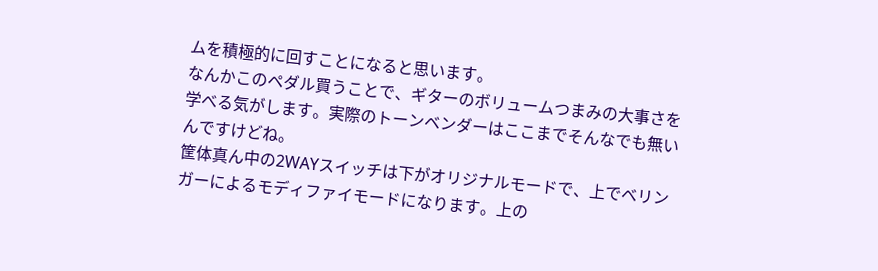ムを積極的に回すことになると思います。
なんかこのペダル買うことで、ギターのボリュームつまみの大事さを学べる気がします。実際のトーンベンダーはここまでそんなでも無いんですけどね。
筐体真ん中の2WAYスイッチは下がオリジナルモードで、上でベリンガーによるモディファイモードになります。上の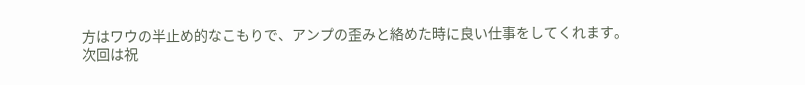方はワウの半止め的なこもりで、アンプの歪みと絡めた時に良い仕事をしてくれます。
次回は祝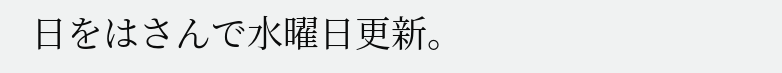日をはさんで水曜日更新。